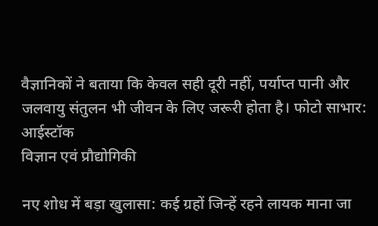वैज्ञानिकों ने बताया कि केवल सही दूरी नहीं, पर्याप्त पानी और जलवायु संतुलन भी जीवन के लिए जरूरी होता है। फोटो साभार: आईस्टॉक
विज्ञान एवं प्रौद्योगिकी

नए शोध में बड़ा खुलासा: कई ग्रहों जिन्हें रहने लायक माना जा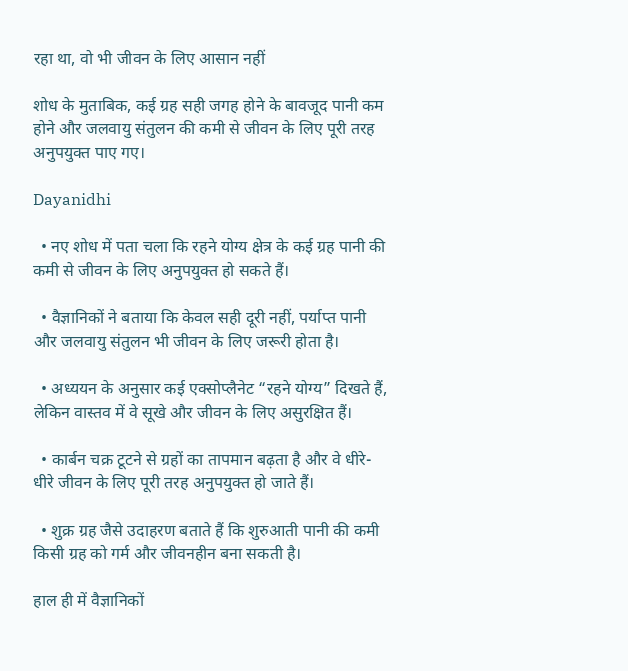रहा था, वो भी जीवन के लिए आसान नहीं

शोध के मुताबिक, कई ग्रह सही जगह होने के बावजूद पानी कम होने और जलवायु संतुलन की कमी से जीवन के लिए पूरी तरह अनुपयुक्त पाए गए।

Dayanidhi

  • नए शोध में पता चला कि रहने योग्य क्षेत्र के कई ग्रह पानी की कमी से जीवन के लिए अनुपयुक्त हो सकते हैं।

  • वैज्ञानिकों ने बताया कि केवल सही दूरी नहीं, पर्याप्त पानी और जलवायु संतुलन भी जीवन के लिए जरूरी होता है।

  • अध्ययन के अनुसार कई एक्सोप्लैनेट “रहने योग्य” दिखते हैं, लेकिन वास्तव में वे सूखे और जीवन के लिए असुरक्षित हैं।

  • कार्बन चक्र टूटने से ग्रहों का तापमान बढ़ता है और वे धीरे-धीरे जीवन के लिए पूरी तरह अनुपयुक्त हो जाते हैं।

  • शुक्र ग्रह जैसे उदाहरण बताते हैं कि शुरुआती पानी की कमी किसी ग्रह को गर्म और जीवनहीन बना सकती है।

हाल ही में वैज्ञानिकों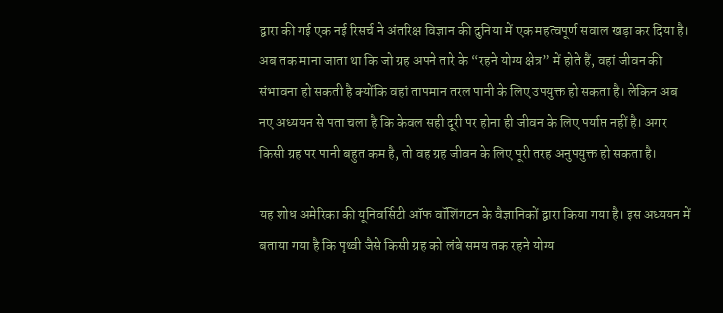द्वारा की गई एक नई रिसर्च ने अंतरिक्ष विज्ञान की दुनिया में एक महत्वपूर्ण सवाल खड़ा कर दिया है। अब तक माना जाता था कि जो ग्रह अपने तारे के “रहने योग्य क्षेत्र” में होते हैं, वहां जीवन की संभावना हो सकती है क्योंकि वहां तापमान तरल पानी के लिए उपयुक्त हो सकता है। लेकिन अब नए अध्ययन से पता चला है कि केवल सही दूरी पर होना ही जीवन के लिए पर्याप्त नहीं है। अगर किसी ग्रह पर पानी बहुत कम है, तो वह ग्रह जीवन के लिए पूरी तरह अनुपयुक्त हो सकता है।

यह शोध अमेरिका की यूनिवर्सिटी ऑफ वॉशिंगटन के वैज्ञानिकों द्वारा किया गया है। इस अध्ययन में बताया गया है कि पृथ्वी जैसे किसी ग्रह को लंबे समय तक रहने योग्य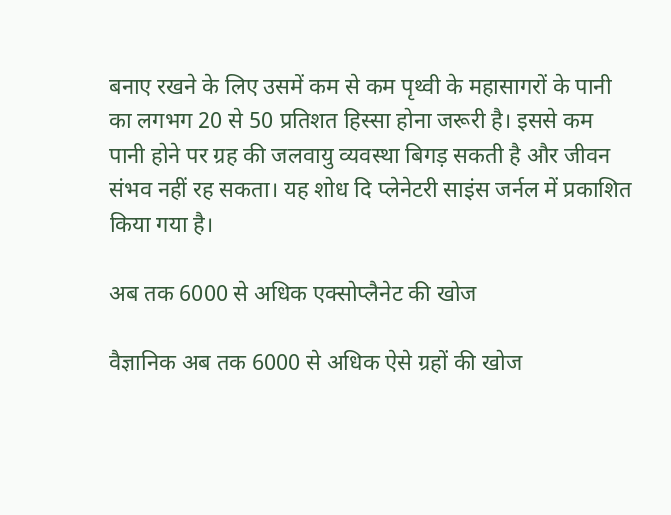बनाए रखने के लिए उसमें कम से कम पृथ्वी के महासागरों के पानी का लगभग 20 से 50 प्रतिशत हिस्सा होना जरूरी है। इससे कम पानी होने पर ग्रह की जलवायु व्यवस्था बिगड़ सकती है और जीवन संभव नहीं रह सकता। यह शोध दि प्लेनेटरी साइंस जर्नल में प्रकाशित किया गया है।

अब तक 6000 से अधिक एक्सोप्लैनेट की खोज

वैज्ञानिक अब तक 6000 से अधिक ऐसे ग्रहों की खोज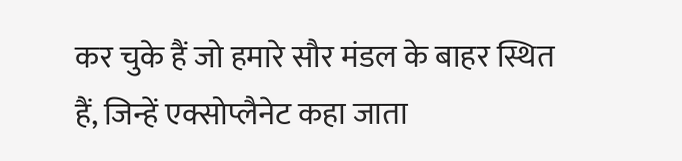कर चुके हैं जो हमारे सौर मंडल के बाहर स्थित हैं, जिन्हें एक्सोप्लैनेट कहा जाता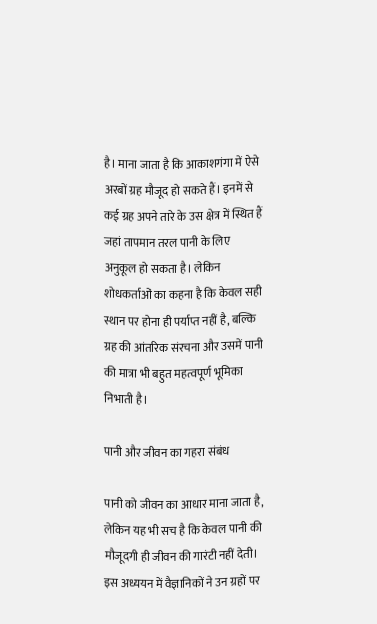है। माना जाता है कि आकाशगंगा में ऐसे अरबों ग्रह मौजूद हो सकते हैं। इनमें से कई ग्रह अपने तारे के उस क्षेत्र में स्थित हैं जहां तापमान तरल पानी के लिए अनुकूल हो सकता है। लेकिन शोधकर्ताओं का कहना है कि केवल सही स्थान पर होना ही पर्याप्त नहीं है, बल्कि ग्रह की आंतरिक संरचना और उसमें पानी की मात्रा भी बहुत महत्वपूर्ण भूमिका निभाती है।

पानी और जीवन का गहरा संबंध

पानी को जीवन का आधार माना जाता है, लेकिन यह भी सच है कि केवल पानी की मौजूदगी ही जीवन की गारंटी नहीं देती। इस अध्ययन में वैज्ञानिकों ने उन ग्रहों पर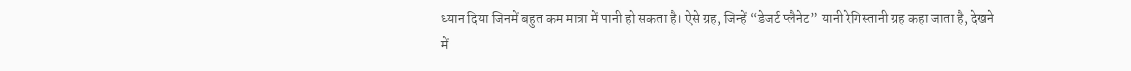ध्यान दिया जिनमें बहुत कम मात्रा में पानी हो सकता है। ऐसे ग्रह, जिन्हें “डेजर्ट प्लैनेट” यानी रेगिस्तानी ग्रह कहा जाता है, देखने में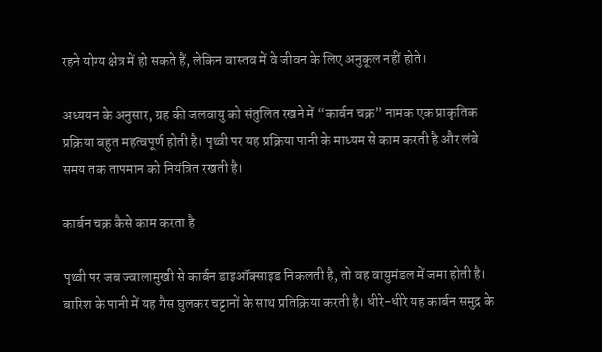रहने योग्य क्षेत्र में हो सकते हैं, लेकिन वास्तव में वे जीवन के लिए अनुकूल नहीं होते।

अध्ययन के अनुसार, ग्रह की जलवायु को संतुलित रखने में “कार्बन चक्र” नामक एक प्राकृतिक प्रक्रिया बहुत महत्वपूर्ण होती है। पृथ्वी पर यह प्रक्रिया पानी के माध्यम से काम करती है और लंबे समय तक तापमान को नियंत्रित रखती है।

कार्बन चक्र कैसे काम करता है

पृथ्वी पर जब ज्वालामुखी से कार्बन डाइऑक्साइड निकलती है, तो वह वायुमंडल में जमा होती है। बारिश के पानी में यह गैस घुलकर चट्टानों के साथ प्रतिक्रिया करती है। धीरे-धीरे यह कार्बन समुद्र के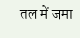तल में जमा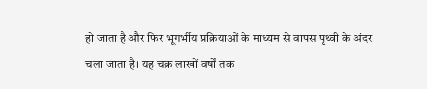हो जाता है और फिर भूगर्भीय प्रक्रियाओं के माध्यम से वापस पृथ्वी के अंदर चला जाता है। यह चक्र लाखों वर्षों तक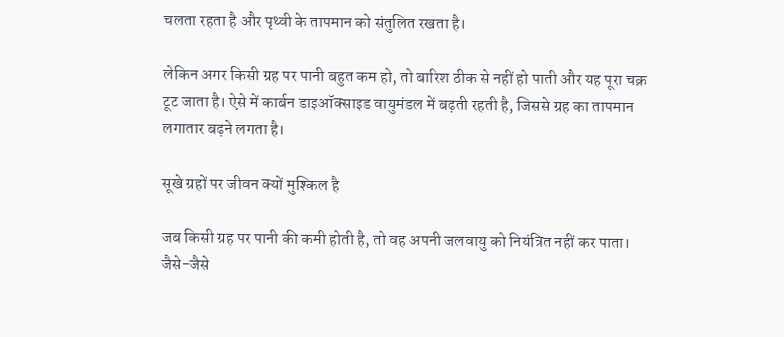चलता रहता है और पृथ्वी के तापमान को संतुलित रखता है।

लेकिन अगर किसी ग्रह पर पानी बहुत कम हो, तो बारिश ठीक से नहीं हो पाती और यह पूरा चक्र टूट जाता है। ऐसे में कार्बन डाइऑक्साइड वायुमंडल में बढ़ती रहती है, जिससे ग्रह का तापमान लगातार बढ़ने लगता है।

सूखे ग्रहों पर जीवन क्यों मुश्किल है

जब किसी ग्रह पर पानी की कमी होती है, तो वह अपनी जलवायु को नियंत्रित नहीं कर पाता। जैसे-जैसे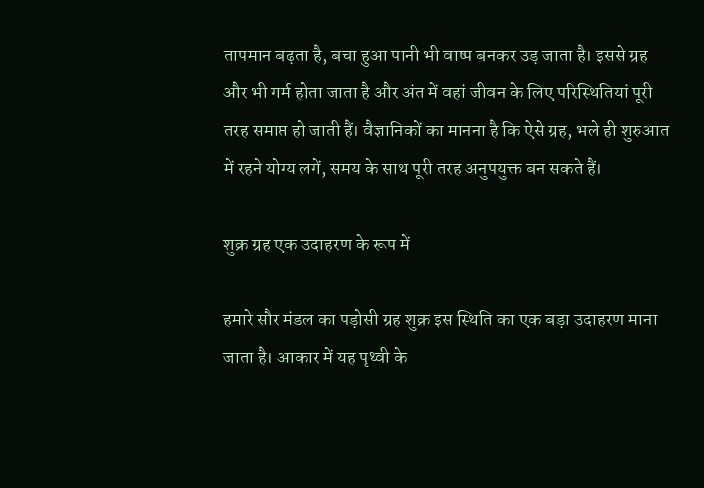तापमान बढ़ता है, बचा हुआ पानी भी वाष्प बनकर उड़ जाता है। इससे ग्रह और भी गर्म होता जाता है और अंत में वहां जीवन के लिए परिस्थितियां पूरी तरह समाप्त हो जाती हैं। वैज्ञानिकों का मानना है कि ऐसे ग्रह, भले ही शुरुआत में रहने योग्य लगें, समय के साथ पूरी तरह अनुपयुक्त बन सकते हैं।

शुक्र ग्रह एक उदाहरण के रूप में

हमारे सौर मंडल का पड़ोसी ग्रह शुक्र इस स्थिति का एक बड़ा उदाहरण माना जाता है। आकार में यह पृथ्वी के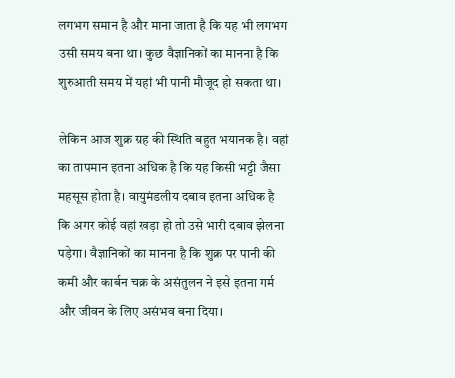लगभग समान है और माना जाता है कि यह भी लगभग उसी समय बना था। कुछ वैज्ञानिकों का मानना है कि शुरुआती समय में यहां भी पानी मौजूद हो सकता था।

लेकिन आज शुक्र ग्रह की स्थिति बहुत भयानक है। वहां का तापमान इतना अधिक है कि यह किसी भट्टी जैसा महसूस होता है। वायुमंडलीय दबाव इतना अधिक है कि अगर कोई वहां खड़ा हो तो उसे भारी दबाव झेलना पड़ेगा। वैज्ञानिकों का मानना है कि शुक्र पर पानी की कमी और कार्बन चक्र के असंतुलन ने इसे इतना गर्म और जीवन के लिए असंभव बना दिया।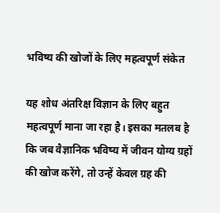भविष्य की खोजों के लिए महत्वपूर्ण संकेत

यह शोध अंतरिक्ष विज्ञान के लिए बहुत महत्वपूर्ण माना जा रहा है। इसका मतलब है कि जब वैज्ञानिक भविष्य में जीवन योग्य ग्रहों की खोज करेंगे, तो उन्हें केवल ग्रह की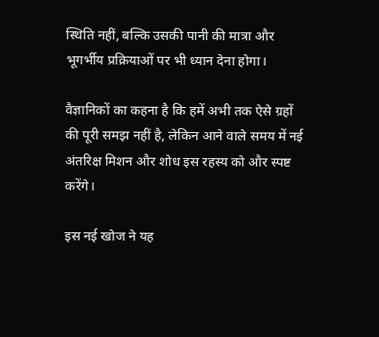स्थिति नहीं, बल्कि उसकी पानी की मात्रा और भूगर्भीय प्रक्रियाओं पर भी ध्यान देना होगा।

वैज्ञानिकों का कहना है कि हमें अभी तक ऐसे ग्रहों की पूरी समझ नहीं है, लेकिन आने वाले समय में नई अंतरिक्ष मिशन और शोध इस रहस्य को और स्पष्ट करेंगे।

इस नई खोज ने यह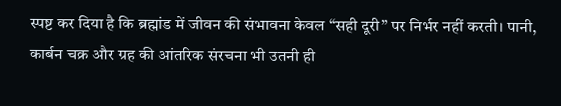स्पष्ट कर दिया है कि ब्रह्मांड में जीवन की संभावना केवल “सही दूरी” पर निर्भर नहीं करती। पानी, कार्बन चक्र और ग्रह की आंतरिक संरचना भी उतनी ही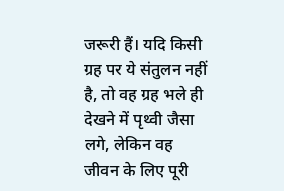जरूरी हैं। यदि किसी ग्रह पर ये संतुलन नहीं है, तो वह ग्रह भले ही देखने में पृथ्वी जैसा लगे, लेकिन वह जीवन के लिए पूरी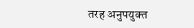तरह अनुपयुक्त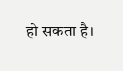हो सकता है।